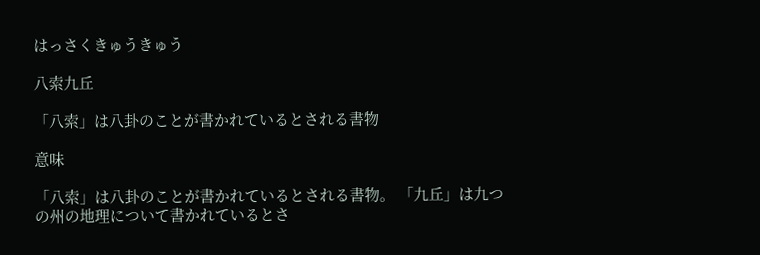はっさくきゅうきゅう

八索九丘

「八索」は八卦のことが書かれているとされる書物

意味

「八索」は八卦のことが書かれているとされる書物。 「九丘」は九つの州の地理について書かれているとさ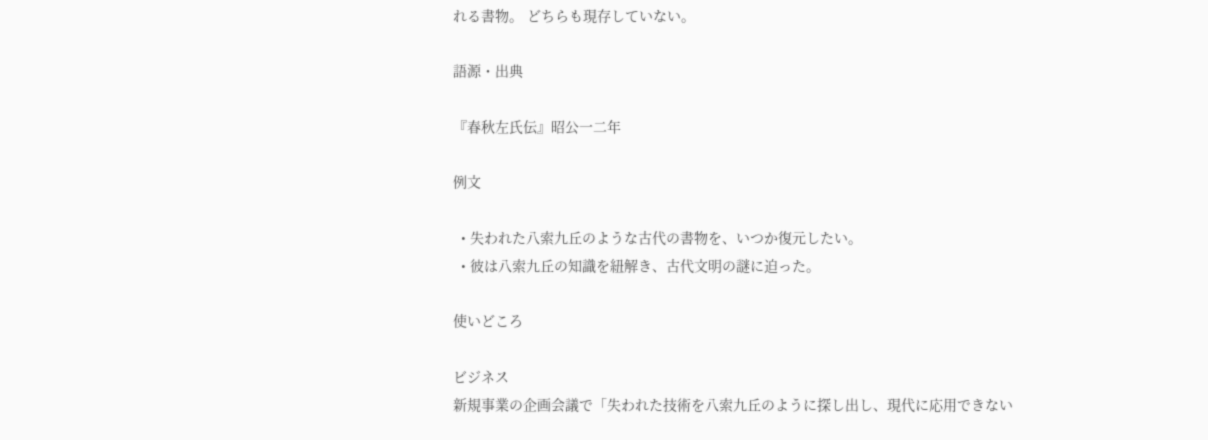れる書物。 どちらも現存していない。

語源・出典

『春秋左氏伝』昭公一二年

例文

  • 失われた八索九丘のような古代の書物を、いつか復元したい。
  • 彼は八索九丘の知識を紐解き、古代文明の謎に迫った。

使いどころ

ビジネス
新規事業の企画会議で「失われた技術を八索九丘のように探し出し、現代に応用できない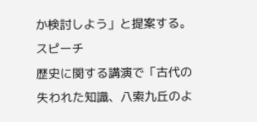か検討しよう」と提案する。
スピーチ
歴史に関する講演で「古代の失われた知識、八索九丘のよ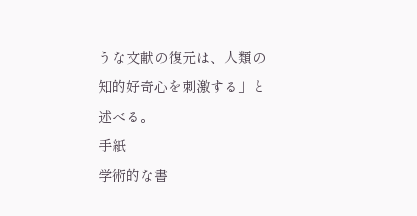うな文献の復元は、人類の知的好奇心を刺激する」と述べる。
手紙
学術的な書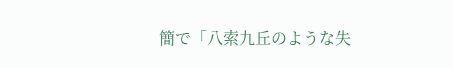簡で「八索九丘のような失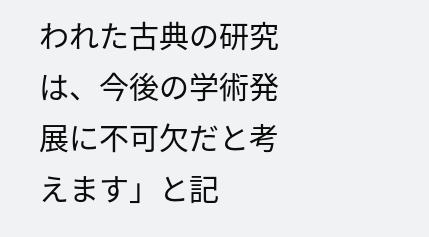われた古典の研究は、今後の学術発展に不可欠だと考えます」と記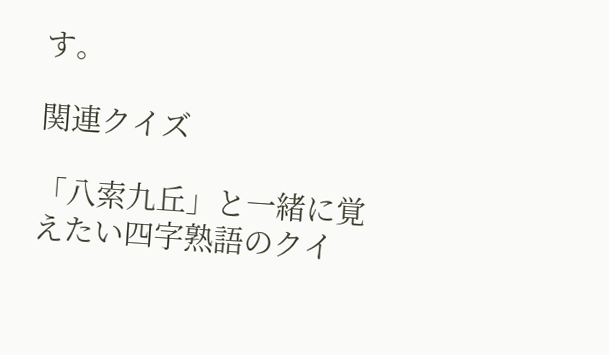す。

関連クイズ

「八索九丘」と一緒に覚えたい四字熟語のクイ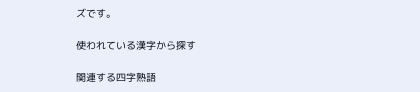ズです。

使われている漢字から探す

関連する四字熟語